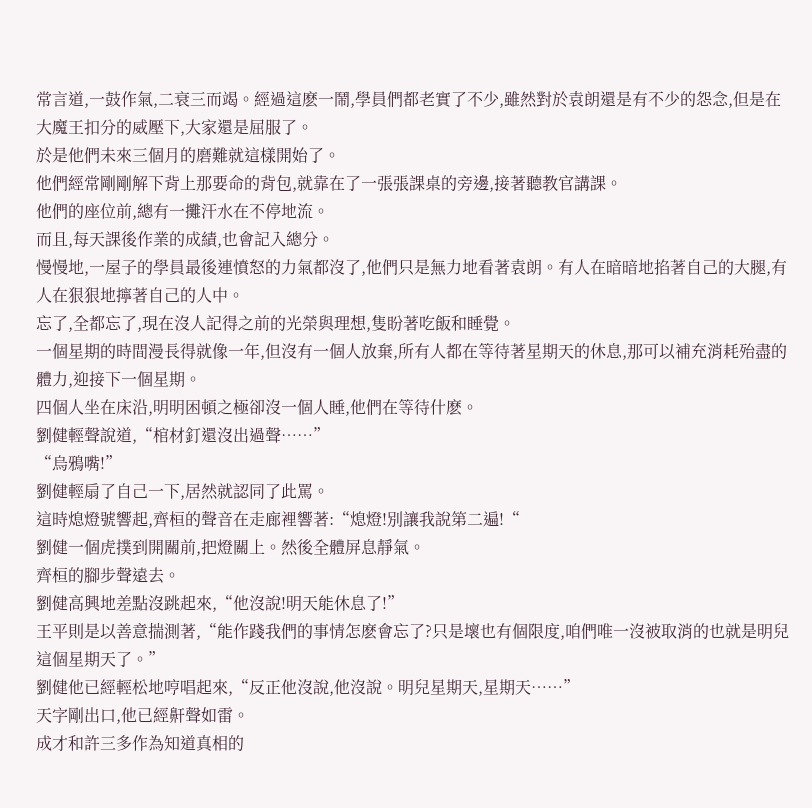常言道,一鼓作氣,二衰三而竭。經過這麽一鬧,學員們都老實了不少,雖然對於袁朗還是有不少的怨念,但是在大魔王扣分的威壓下,大家還是屈服了。
於是他們未來三個月的磨難就這樣開始了。
他們經常剛剛解下背上那要命的背包,就靠在了一張張課桌的旁邊,接著聽教官講課。
他們的座位前,總有一攤汗水在不停地流。
而且,每天課後作業的成績,也會記入總分。
慢慢地,一屋子的學員最後連憤怒的力氣都沒了,他們只是無力地看著袁朗。有人在暗暗地掐著自己的大腿,有人在狠狠地擰著自己的人中。
忘了,全都忘了,現在沒人記得之前的光榮與理想,隻盼著吃飯和睡覺。
一個星期的時間漫長得就像一年,但沒有一個人放棄,所有人都在等待著星期天的休息,那可以補充消耗殆盡的體力,迎接下一個星期。
四個人坐在床沿,明明困頓之極卻沒一個人睡,他們在等待什麽。
劉健輕聲說道,“棺材釘還沒出過聲……”
“烏鴉嘴!”
劉健輕扇了自己一下,居然就認同了此罵。
這時熄燈號響起,齊桓的聲音在走廊裡響著:“熄燈!別讓我說第二遍!“
劉健一個虎撲到開關前,把燈關上。然後全體屏息靜氣。
齊桓的腳步聲遠去。
劉健高興地差點沒跳起來,“他沒說!明天能休息了!”
王平則是以善意揣測著,“能作踐我們的事情怎麽會忘了?只是壞也有個限度,咱們唯一沒被取消的也就是明兒這個星期天了。”
劉健他已經輕松地哼唱起來,“反正他沒說,他沒說。明兒星期天,星期天……”
天字剛出口,他已經鼾聲如雷。
成才和許三多作為知道真相的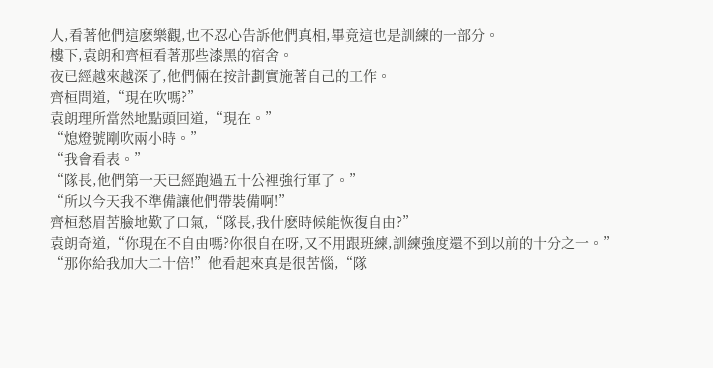人,看著他們這麽樂觀,也不忍心告訴他們真相,畢竟這也是訓練的一部分。
樓下,袁朗和齊桓看著那些漆黑的宿舍。
夜已經越來越深了,他們倆在按計劃實施著自己的工作。
齊桓問道,“現在吹嗎?”
袁朗理所當然地點頭回道,“現在。”
“熄燈號剛吹兩小時。”
“我會看表。”
“隊長,他們第一天已經跑過五十公裡強行軍了。”
“所以今天我不準備讓他們帶裝備啊!”
齊桓愁眉苦臉地歎了口氣,“隊長,我什麽時候能恢復自由?”
袁朗奇道,“你現在不自由嗎?你很自在呀,又不用跟班練,訓練強度還不到以前的十分之一。”
“那你給我加大二十倍!”他看起來真是很苦惱,“隊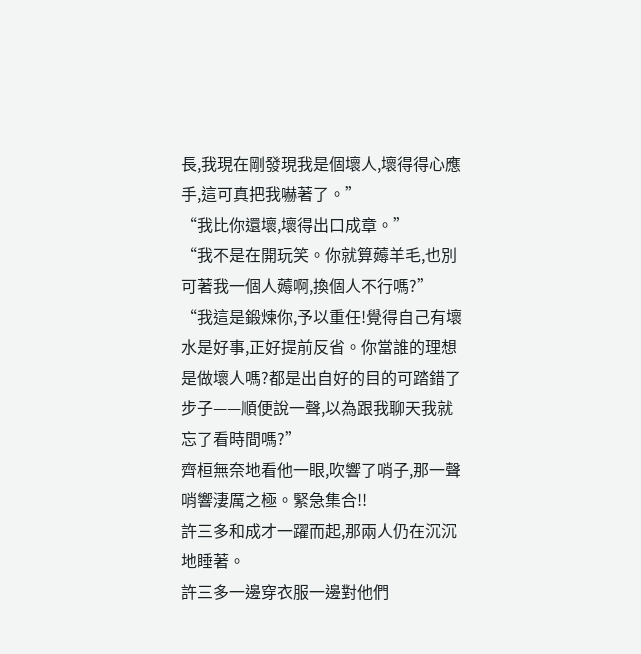長,我現在剛發現我是個壞人,壞得得心應手,這可真把我嚇著了。”
“我比你還壞,壞得出口成章。”
“我不是在開玩笑。你就算薅羊毛,也別可著我一個人薅啊,換個人不行嗎?”
“我這是鍛煉你,予以重任!覺得自己有壞水是好事,正好提前反省。你當誰的理想是做壞人嗎?都是出自好的目的可踏錯了步子——順便說一聲,以為跟我聊天我就忘了看時間嗎?”
齊桓無奈地看他一眼,吹響了哨子,那一聲哨響淒厲之極。緊急集合!!
許三多和成才一躍而起,那兩人仍在沉沉地睡著。
許三多一邊穿衣服一邊對他們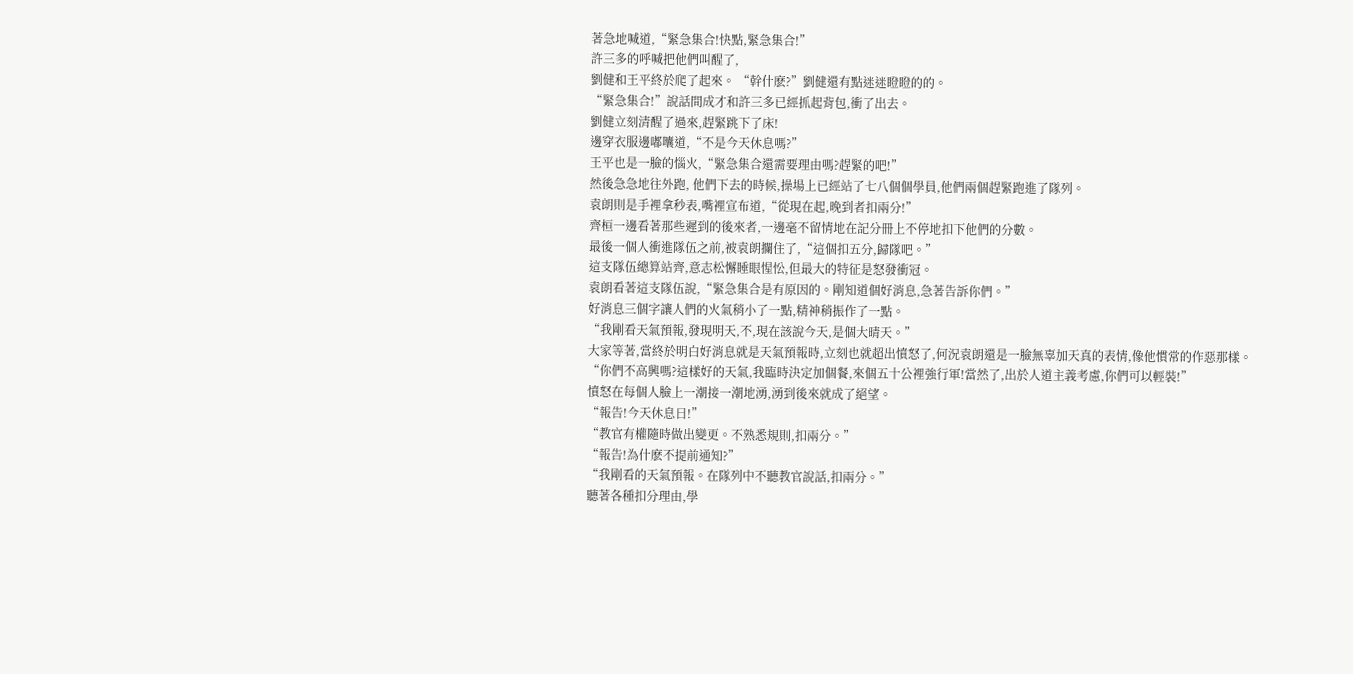著急地喊道,“緊急集合!快點,緊急集合!”
許三多的呼喊把他們叫醒了,
劉健和王平終於爬了起來。 “幹什麽?”劉健還有點迷迷瞪瞪的的。
“緊急集合!”說話間成才和許三多已經抓起背包,衝了出去。
劉健立刻清醒了過來,趕緊跳下了床!
邊穿衣服邊嘟囔道,“不是今天休息嗎?”
王平也是一臉的惱火,“緊急集合還需要理由嗎?趕緊的吧!”
然後急急地往外跑, 他們下去的時候,操場上已經站了七八個個學員,他們兩個趕緊跑進了隊列。
袁朗則是手裡拿秒表,嘴裡宣布道,“從現在起,晚到者扣兩分!”
齊桓一邊看著那些遲到的後來者,一邊毫不留情地在記分冊上不停地扣下他們的分數。
最後一個人衝進隊伍之前,被袁朗攔住了,“這個扣五分,歸隊吧。”
這支隊伍總算站齊,意志松懈睡眼惺忪,但最大的特征是怒發衝冠。
袁朗看著這支隊伍說,“緊急集合是有原因的。剛知道個好消息,急著告訴你們。”
好消息三個字讓人們的火氣稍小了一點,精神稍振作了一點。
“我剛看天氣預報,發現明天,不,現在該說今天,是個大晴天。”
大家等著,當終於明白好消息就是天氣預報時,立刻也就超出憤怒了,何況袁朗還是一臉無辜加天真的表情,像他慣常的作惡那樣。
“你們不高興嗎?這樣好的天氣,我臨時決定加個餐,來個五十公裡強行軍!當然了,出於人道主義考慮,你們可以輕裝!”
憤怒在每個人臉上一潮接一潮地湧,湧到後來就成了絕望。
“報告!今天休息日!”
“教官有權隨時做出變更。不熟悉規則,扣兩分。”
“報告!為什麽不提前通知?”
“我剛看的天氣預報。在隊列中不聽教官說話,扣兩分。”
聽著各種扣分理由,學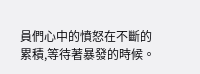員們心中的憤怒在不斷的累積,等待著暴發的時候。